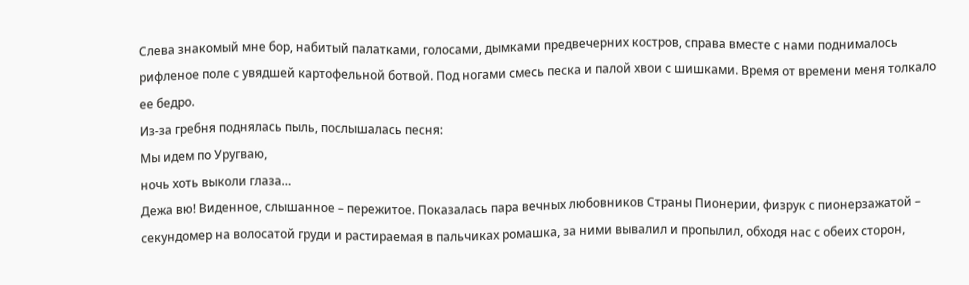Слева знакомый мне бор, набитый палатками, голосами, дымками предвечерних костров, справа вместе с нами поднималось рифленое поле с увядшей картофельной ботвой. Под ногами смесь песка и палой хвои с шишками. Время от времени меня толкало ее бедро.
Из-за гребня поднялась пыль, послышалась песня:
Мы идем по Уругваю,
ночь хоть выколи глаза…
Дежа вю! Виденное, слышанное – пережитое. Показалась пара вечных любовников Страны Пионерии, физрук с пионерзажатой – секундомер на волосатой груди и растираемая в пальчиках ромашка, за ними вывалил и пропылил, обходя нас с обеих сторон,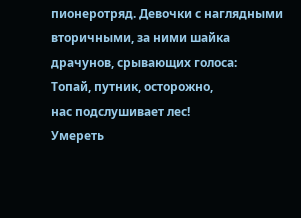пионеротряд. Девочки с наглядными вторичными, за ними шайка драчунов, срывающих голоса:
Топай, путник, осторожно,
нас подслушивает лес!
Умереть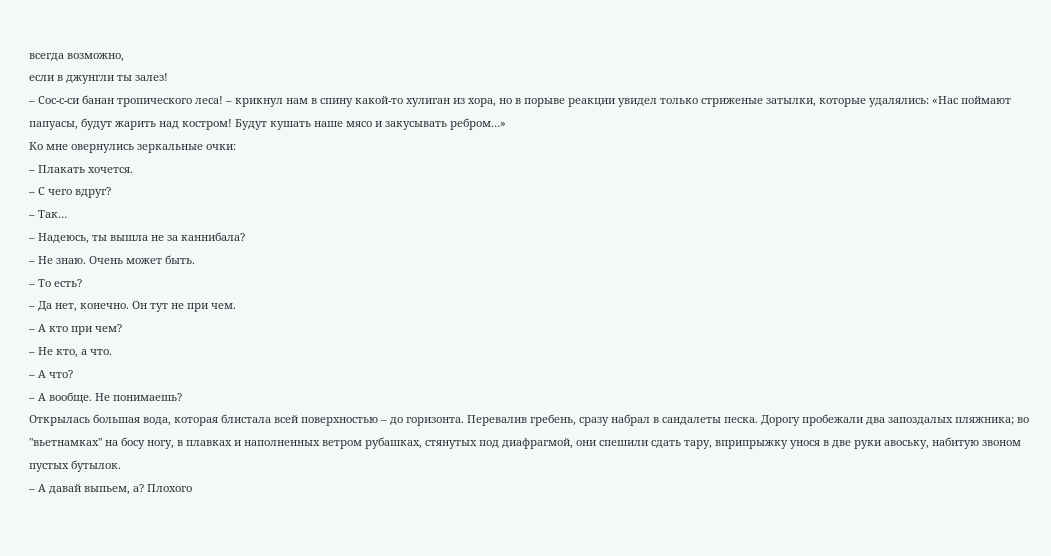всегда возможно,
если в джунгли ты залез!
– Сос-с-си банан тропического леса! – крикнул нам в спину какой-то хулиган из хора, но в порыве реакции увидел только стриженые затылки, которые удалялись: «Нас поймают папуасы, будут жарить над костром! Будут кушать наше мясо и закусывать ребром…»
Ко мне овернулись зеркальные очки:
– Плакать хочется.
– С чего вдруг?
– Так…
– Надеюсь, ты вышла не за каннибала?
– Не знаю. Очень может быть.
– То есть?
– Да нет, конечно. Он тут не при чем.
– А кто при чем?
– Не кто, а что.
– А что?
– А вообще. Не понимаешь?
Открылась большая вода, которая блистала всей поверхностью – до горизонта. Перевалив гребень, сразу набрал в сандалеты песка. Дорогу пробежали два запоздалых пляжника; во "вьетнамках" на босу ногу, в плавках и наполненных ветром рубашках, стянутых под диафрагмой, они спешили сдать тару, вприпрыжку унося в две руки авоську, набитую звоном пустых бутылок.
– А давай выпьем, а? Плохого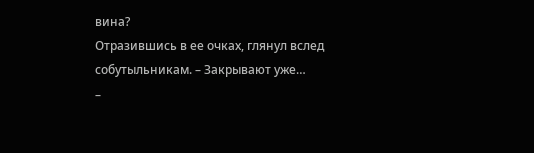вина?
Отразившись в ее очках, глянул вслед собутыльникам. – Закрывают уже…
–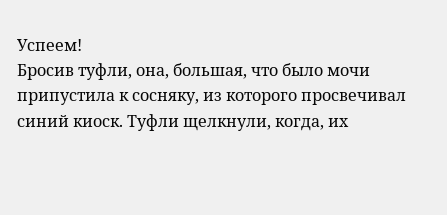Успеем!
Бросив туфли, она, большая, что было мочи припустила к сосняку, из которого просвечивал синий киоск. Туфли щелкнули, когда, их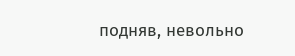подняв, невольно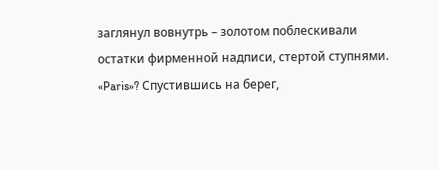заглянул вовнутрь – золотом поблескивали остатки фирменной надписи, стертой ступнями. «Paris»? Спустившись на берег,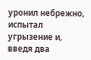уронил небрежно, испытал угрызение и, введя два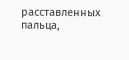расставленных пальца,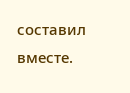составил вместе.